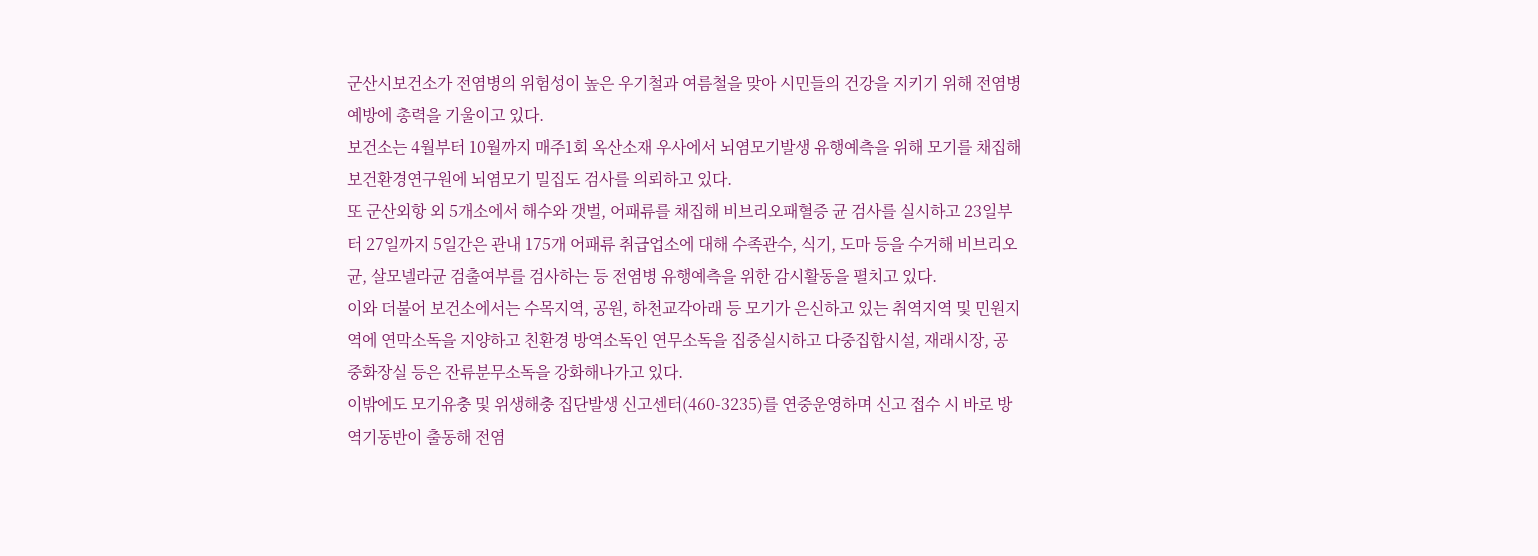군산시보건소가 전염병의 위험성이 높은 우기철과 여름철을 맞아 시민들의 건강을 지키기 위해 전염병 예방에 총력을 기울이고 있다.
보건소는 4월부터 10월까지 매주1회 옥산소재 우사에서 뇌염모기발생 유행예측을 위해 모기를 채집해 보건환경연구원에 뇌염모기 밀집도 검사를 의뢰하고 있다.
또 군산외항 외 5개소에서 해수와 갯벌, 어패류를 채집해 비브리오패혈증 균 검사를 실시하고 23일부터 27일까지 5일간은 관내 175개 어패류 취급업소에 대해 수족관수, 식기, 도마 등을 수거해 비브리오균, 살모넬라균 검출여부를 검사하는 등 전염병 유행예측을 위한 감시활동을 펼치고 있다.
이와 더불어 보건소에서는 수목지역, 공원, 하천교각아래 등 모기가 은신하고 있는 취역지역 및 민원지역에 연막소독을 지양하고 친환경 방역소독인 연무소독을 집중실시하고 다중집합시설, 재래시장, 공중화장실 등은 잔류분무소독을 강화해나가고 있다.
이밖에도 모기유충 및 위생해충 집단발생 신고센터(460-3235)를 연중운영하며 신고 접수 시 바로 방역기동반이 출동해 전염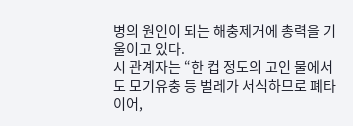병의 원인이 되는 해충제거에 총력을 기울이고 있다.
시 관계자는 “한 컵 정도의 고인 물에서도 모기유충 등 벌레가 서식하므로 폐타이어,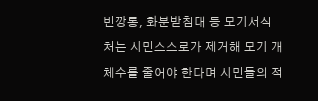빈깡통, 화분받침대 등 모기서식처는 시민스스로가 제거해 모기 개체수를 줄어야 한다며 시민들의 적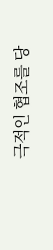극적인 협조를 당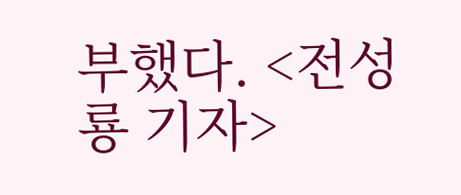부했다. <전성룡 기자>